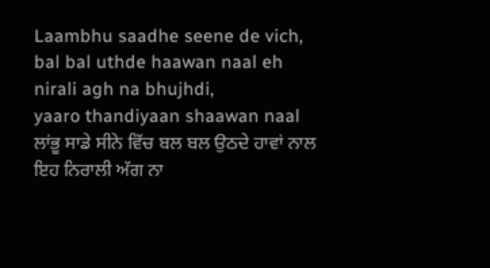Laambhu saadhe seene de vich,
bal bal uthde haawan naal eh nirali agh na bhujhdi,
yaaro thandiyaan shaawan naal
ਲਾਂਭੂ ਸਾਡੇ ਸੀਨੇ ਵਿੱਚ ਬਲ ਬਲ ਉਠਦੇ ਹਾਵਾਂ ਨਾਲ
ਇਹ ਨਿਰਾਲੀ ਅੱਗ ਨਾ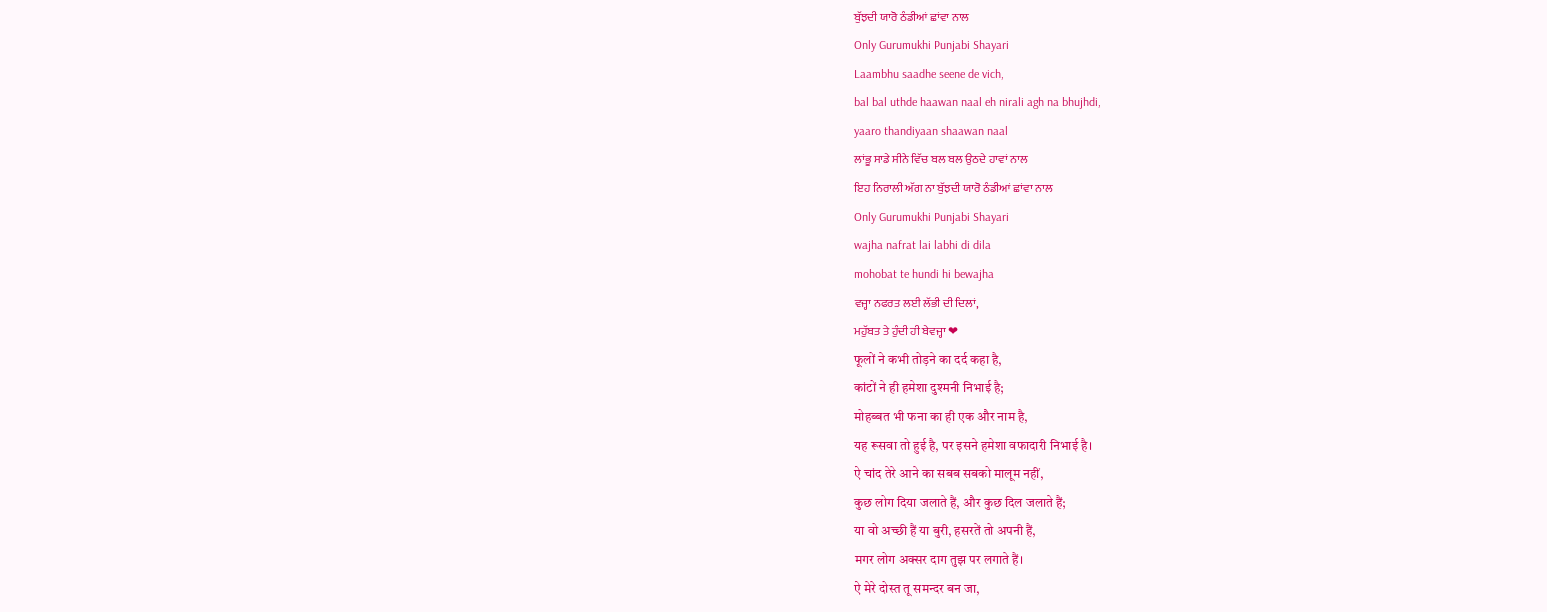ਬੁੱਝਦੀ ਯਾਰੋ ਠੰਡੀਆਂ ਛਾਂਵਾ ਨਾਲ
Only Gurumukhi Punjabi Shayari
Laambhu saadhe seene de vich,
bal bal uthde haawan naal eh nirali agh na bhujhdi,
yaaro thandiyaan shaawan naal
ਲਾਂਭੂ ਸਾਡੇ ਸੀਨੇ ਵਿੱਚ ਬਲ ਬਲ ਉਠਦੇ ਹਾਵਾਂ ਨਾਲ
ਇਹ ਨਿਰਾਲੀ ਅੱਗ ਨਾ ਬੁੱਝਦੀ ਯਾਰੋ ਠੰਡੀਆਂ ਛਾਂਵਾ ਨਾਲ
Only Gurumukhi Punjabi Shayari
wajha nafrat lai labhi di dila
mohobat te hundi hi bewajha
ਵਜ੍ਹਾ ਨਫਰਤ ਲਈ ਲੱਭੀ ਦੀ ਦਿਲਾਂ,
ਮਹੁੱਬਤ ਤੇ ਹੁੰਦੀ ਹੀ ਬੇਵਜ੍ਹਾ ❤
फूलों ने कभी तोड़ने का दर्द कहा है,
कांटों ने ही हमेशा दुश्मनी निभाई है;
मोहब्बत भी फना का ही एक और नाम है,
यह रूसवा तो हुई है, पर इसने हमेशा वफादारी निभाई है।
ऐ चांद तेरे आने का सबब सबको मालूम नहीं,
कुछ लोग दिया जलाते हैं, और कुछ दिल जलाते हैं;
या वो अच्छी हैं या बुरी, हसरतें तो अपनी हैं,
मगर लोग अक्सर दाग तुझ पर लगाते हैं।
ऐ मेरे दोस्त तू समन्दर बन जा,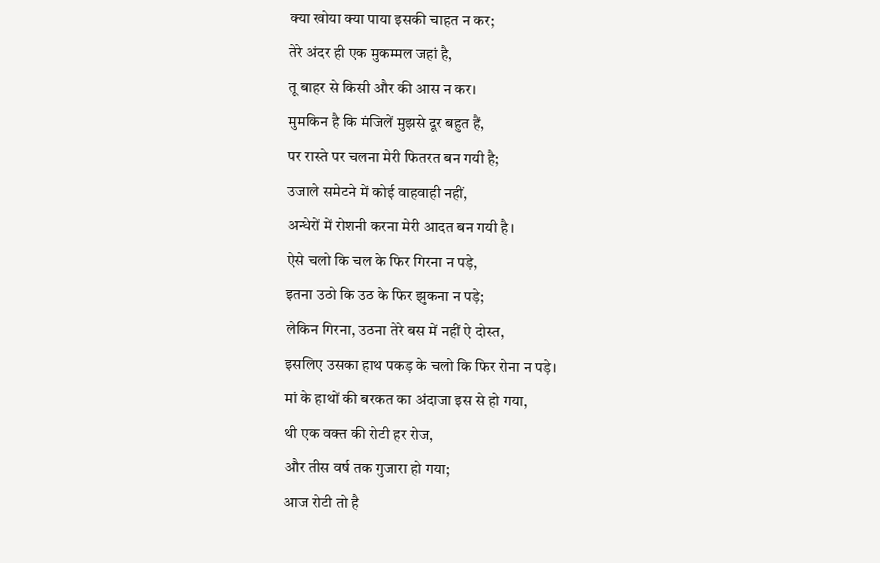क्या खोया क्या पाया इसकी चाहत न कर;
तेरे अंदर ही एक मुकम्मल जहां है,
तू बाहर से किसी और की आस न कर।
मुमकिन है कि मंजिलें मुझसे दूर बहुत हैं,
पर रास्ते पर चलना मेरी फितरत बन गयी है;
उजाले समेटने में कोई वाहवाही नहीं,
अन्धेरों में रोशनी करना मेरी आदत बन गयी है।
ऐसे चलो कि चल के फिर गिरना न पड़े,
इतना उठो कि उठ के फिर झुकना न पड़े;
लेकिन गिरना, उठना तेरे बस में नहीं ऐ दोस्त,
इसलिए उसका हाथ पकड़ के चलो कि फिर रोना न पड़े।
मां के हाथों की बरकत का अंदाजा इस से हो गया,
थी एक वक्त की रोटी हर रोज,
और तीस वर्ष तक गुजारा हो गया;
आज रोटी तो है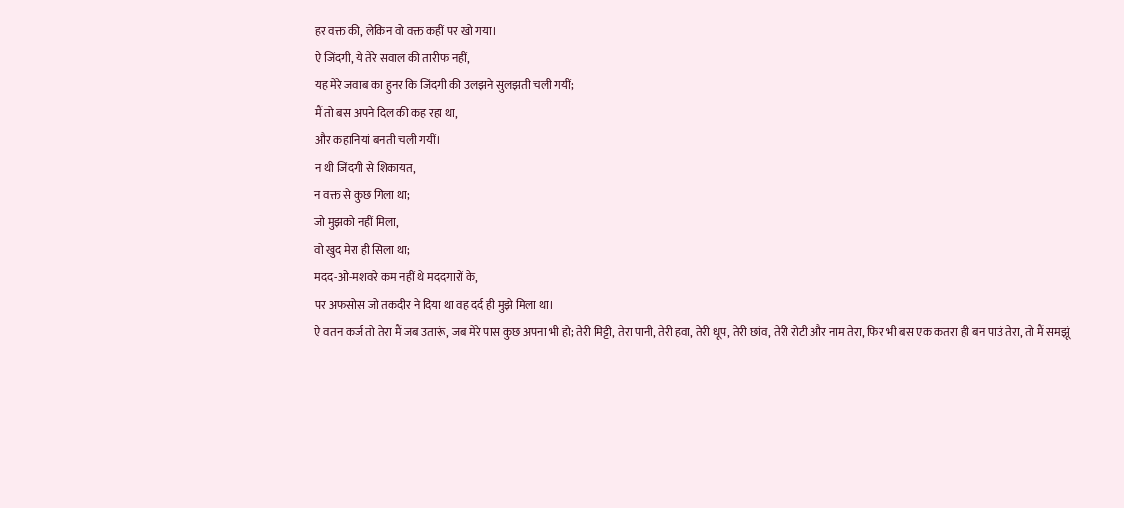हर वक्त की, लेकिन वो वक्त कहीं पर खो गया।
ऐ जिंदगी, ये तेरे सवाल की तारीफ नहीं,
यह मेरे जवाब का हुनर कि जिंदगी की उलझने सुलझती चली गयीं;
मैं तो बस अपने दिल की कह रहा था,
और कहानियां बनती चली गयीं।
न थी जिंदगी से शिकायत,
न वक्त से कुछ गिला था;
जो मुझको नहीं मिला,
वो खुद मेरा ही सिला था;
मदद-ओ-मशवरे कम नहीं थे मददगारों के,
पर अफसोस जो तकदीर ने दिया था वह दर्द ही मुझे मिला था।
ऐ वतन कर्ज तो तेरा मैं जब उतारूं, जब मेरे पास कुछ अपना भी हो; तेरी मिट्टी, तेरा पानी, तेरी हवा, तेरी धूप, तेरी छांव, तेरी रोटी और नाम तेरा, फिर भी बस एक कतरा ही बन पाउं तेरा, तो मैं समझूं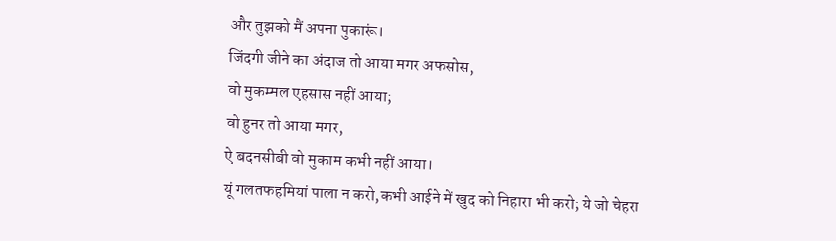और तुझको मैं अपना पुकारूं।
जिंदगी जीने का अंदाज तो आया मगर अफसोस,
वो मुकम्मल एहसास नहीं आया;
वो हुनर तो आया मगर,
ऐ बदनसीबी वो मुकाम कभी नहीं आया।
यूं गलतफहमियां पाला न करो,कभी आईने में खुद को निहारा भी करो; ये जो चेहरा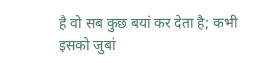है वो सब कुछ बयां कर देता है; कभी इसको जुबां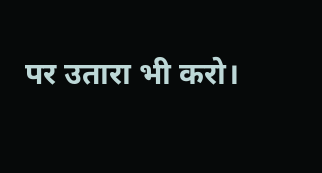पर उतारा भी करो।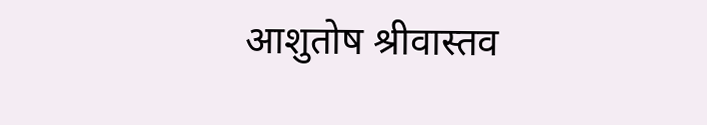आशुतोष श्रीवास्तव